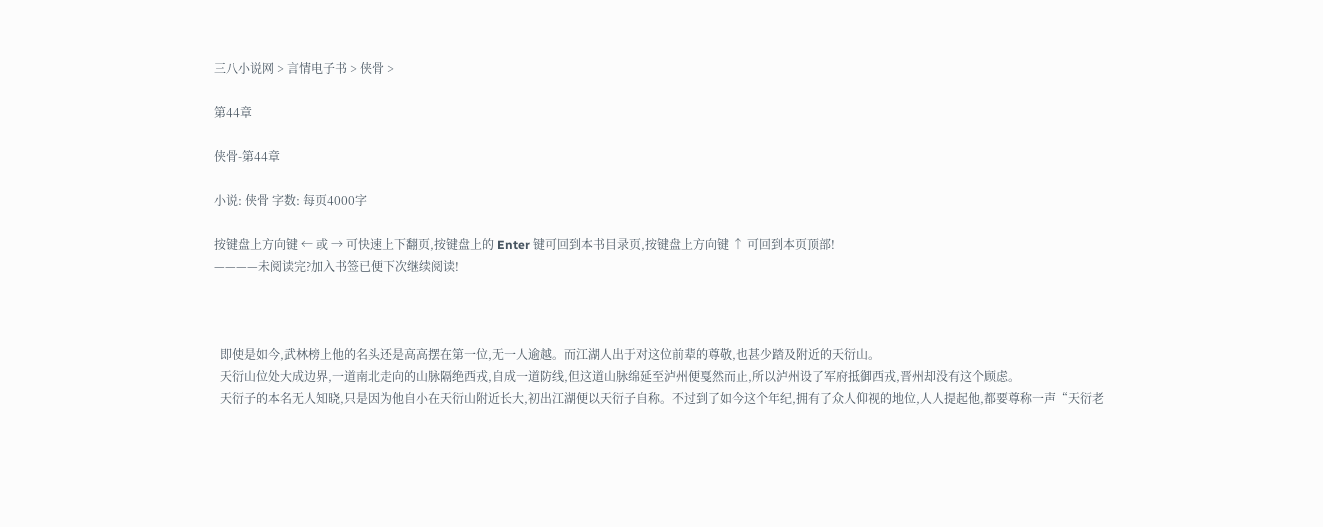三八小说网 > 言情电子书 > 侠骨 >

第44章

侠骨-第44章

小说: 侠骨 字数: 每页4000字

按键盘上方向键 ← 或 → 可快速上下翻页,按键盘上的 Enter 键可回到本书目录页,按键盘上方向键 ↑ 可回到本页顶部!
————未阅读完?加入书签已便下次继续阅读!



  即使是如今,武林榜上他的名头还是高高摆在第一位,无一人逾越。而江湖人出于对这位前辈的尊敬,也甚少踏及附近的天衍山。
  天衍山位处大成边界,一道南北走向的山脉隔绝西戎,自成一道防线,但这道山脉绵延至泸州便戛然而止,所以泸州设了军府抵御西戎,晋州却没有这个顾虑。
  天衍子的本名无人知晓,只是因为他自小在天衍山附近长大,初出江湖便以天衍子自称。不过到了如今这个年纪,拥有了众人仰视的地位,人人提起他,都要尊称一声“天衍老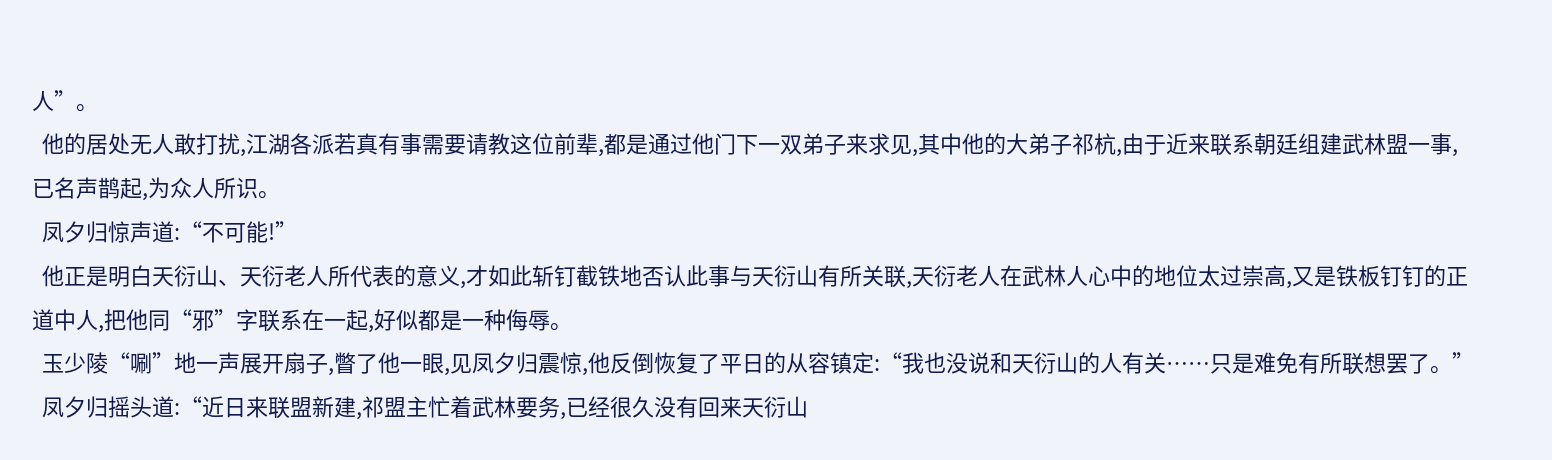人”。
  他的居处无人敢打扰,江湖各派若真有事需要请教这位前辈,都是通过他门下一双弟子来求见,其中他的大弟子祁杭,由于近来联系朝廷组建武林盟一事,已名声鹊起,为众人所识。
  凤夕归惊声道:“不可能!”
  他正是明白天衍山、天衍老人所代表的意义,才如此斩钉截铁地否认此事与天衍山有所关联,天衍老人在武林人心中的地位太过崇高,又是铁板钉钉的正道中人,把他同“邪”字联系在一起,好似都是一种侮辱。
  玉少陵“唰”地一声展开扇子,瞥了他一眼,见凤夕归震惊,他反倒恢复了平日的从容镇定:“我也没说和天衍山的人有关……只是难免有所联想罢了。”
  凤夕归摇头道:“近日来联盟新建,祁盟主忙着武林要务,已经很久没有回来天衍山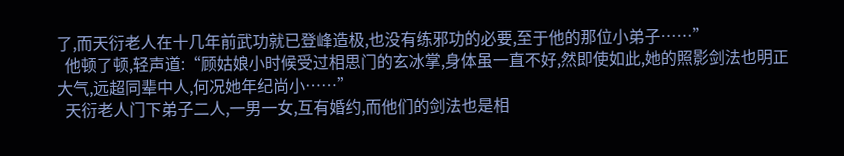了,而天衍老人在十几年前武功就已登峰造极,也没有练邪功的必要,至于他的那位小弟子……”
  他顿了顿,轻声道:“顾姑娘小时候受过相思门的玄冰掌,身体虽一直不好,然即使如此,她的照影剑法也明正大气,远超同辈中人,何况她年纪尚小……”
  天衍老人门下弟子二人,一男一女,互有婚约,而他们的剑法也是相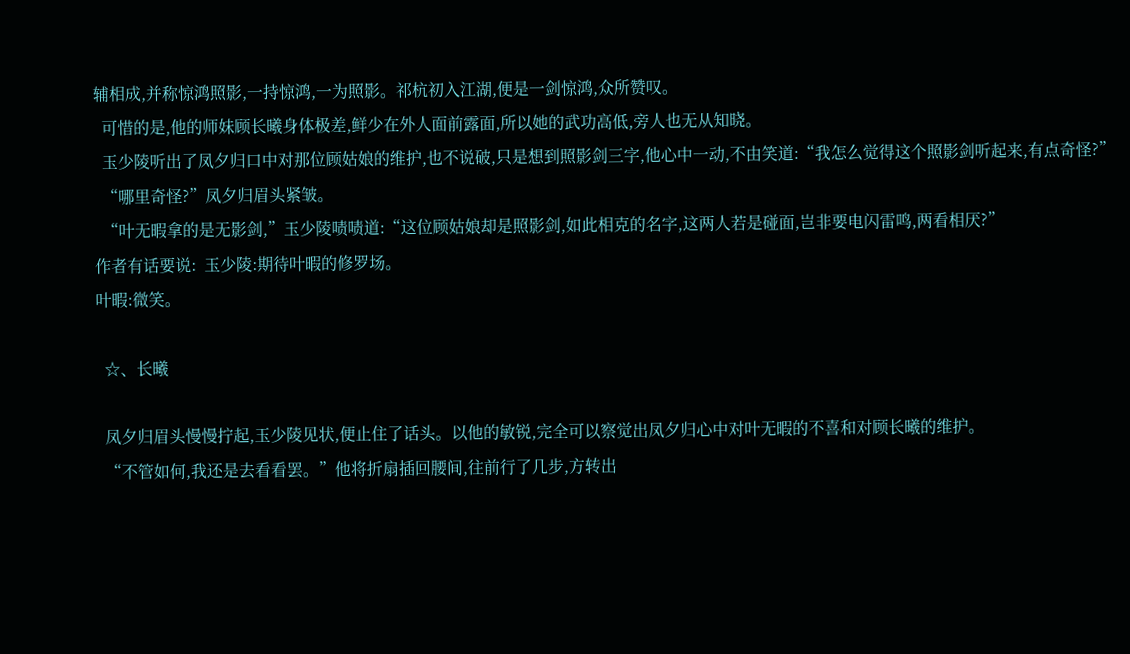辅相成,并称惊鸿照影,一持惊鸿,一为照影。祁杭初入江湖,便是一剑惊鸿,众所赞叹。
  可惜的是,他的师妹顾长曦身体极差,鲜少在外人面前露面,所以她的武功高低,旁人也无从知晓。
  玉少陵听出了凤夕归口中对那位顾姑娘的维护,也不说破,只是想到照影剑三字,他心中一动,不由笑道:“我怎么觉得这个照影剑听起来,有点奇怪?”
  “哪里奇怪?”凤夕归眉头紧皱。
  “叶无暇拿的是无影剑,”玉少陵啧啧道:“这位顾姑娘却是照影剑,如此相克的名字,这两人若是碰面,岂非要电闪雷鸣,两看相厌?”
作者有话要说:  玉少陵:期待叶暇的修罗场。
叶暇:微笑。

  ☆、长曦

  凤夕归眉头慢慢拧起,玉少陵见状,便止住了话头。以他的敏锐,完全可以察觉出凤夕归心中对叶无暇的不喜和对顾长曦的维护。
  “不管如何,我还是去看看罢。”他将折扇插回腰间,往前行了几步,方转出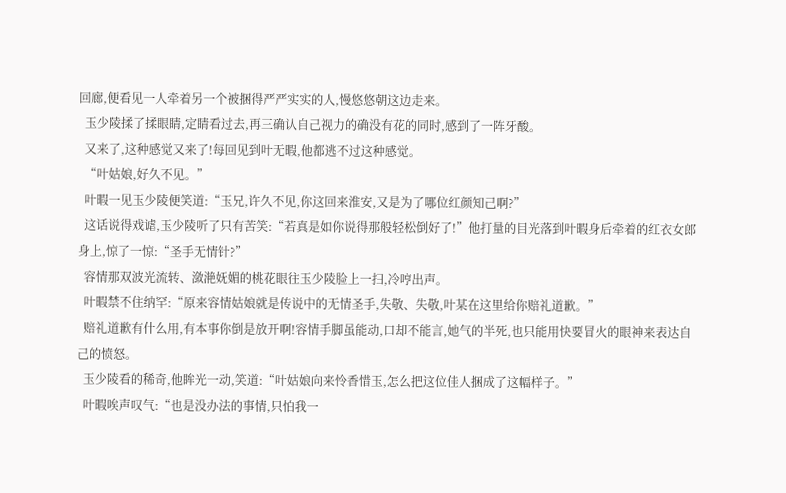回廊,便看见一人牵着另一个被捆得严严实实的人,慢悠悠朝这边走来。
  玉少陵揉了揉眼睛,定睛看过去,再三确认自己视力的确没有花的同时,感到了一阵牙酸。
  又来了,这种感觉又来了!每回见到叶无暇,他都逃不过这种感觉。
  “叶姑娘,好久不见。”
  叶暇一见玉少陵便笑道:“玉兄,许久不见,你这回来淮安,又是为了哪位红颜知己啊?”
  这话说得戏谑,玉少陵听了只有苦笑:“若真是如你说得那般轻松倒好了!”他打量的目光落到叶暇身后牵着的红衣女郎身上,惊了一惊:“圣手无情针?”
  容情那双波光流转、潋滟妩媚的桃花眼往玉少陵脸上一扫,冷哼出声。
  叶暇禁不住纳罕:“原来容情姑娘就是传说中的无情圣手,失敬、失敬,叶某在这里给你赔礼道歉。”
  赔礼道歉有什么用,有本事你倒是放开啊!容情手脚虽能动,口却不能言,她气的半死,也只能用快要冒火的眼神来表达自己的愤怒。
  玉少陵看的稀奇,他眸光一动,笑道:“叶姑娘向来怜香惜玉,怎么把这位佳人捆成了这幅样子。”
  叶暇唉声叹气:“也是没办法的事情,只怕我一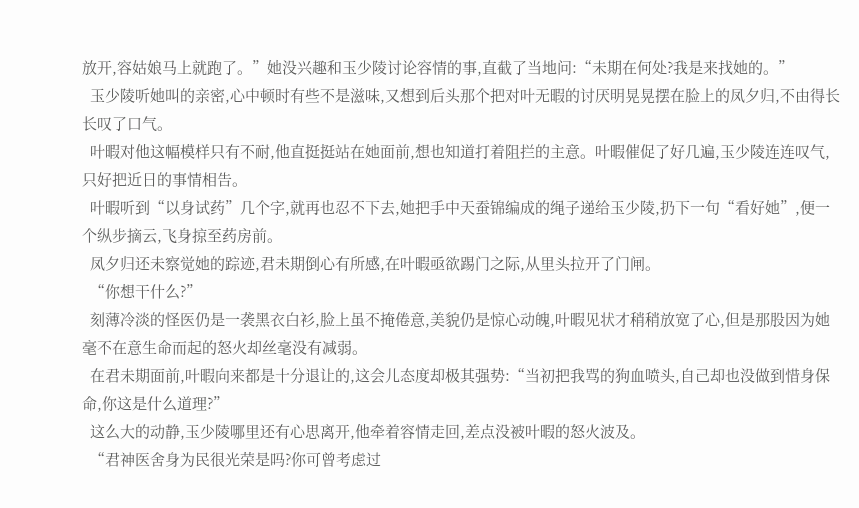放开,容姑娘马上就跑了。”她没兴趣和玉少陵讨论容情的事,直截了当地问:“未期在何处?我是来找她的。”
  玉少陵听她叫的亲密,心中顿时有些不是滋味,又想到后头那个把对叶无暇的讨厌明晃晃摆在脸上的凤夕归,不由得长长叹了口气。
  叶暇对他这幅模样只有不耐,他直挺挺站在她面前,想也知道打着阻拦的主意。叶暇催促了好几遍,玉少陵连连叹气,只好把近日的事情相告。
  叶暇听到“以身试药”几个字,就再也忍不下去,她把手中天蚕锦编成的绳子递给玉少陵,扔下一句“看好她”,便一个纵步摘云,飞身掠至药房前。
  凤夕归还未察觉她的踪迹,君未期倒心有所感,在叶暇亟欲踢门之际,从里头拉开了门闸。
  “你想干什么?”
  刻薄冷淡的怪医仍是一袭黑衣白衫,脸上虽不掩倦意,美貌仍是惊心动魄,叶暇见状才稍稍放宽了心,但是那股因为她毫不在意生命而起的怒火却丝毫没有减弱。
  在君未期面前,叶暇向来都是十分退让的,这会儿态度却极其强势:“当初把我骂的狗血喷头,自己却也没做到惜身保命,你这是什么道理?”
  这么大的动静,玉少陵哪里还有心思离开,他牵着容情走回,差点没被叶暇的怒火波及。
  “君神医舍身为民很光荣是吗?你可曾考虑过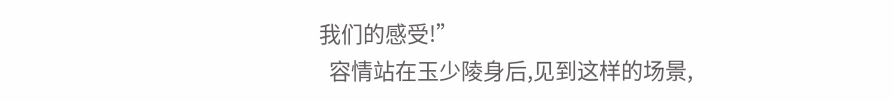我们的感受!”
  容情站在玉少陵身后,见到这样的场景,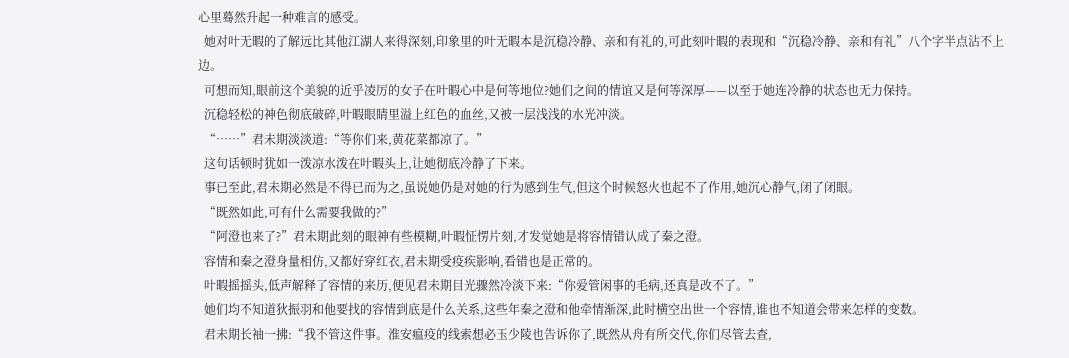心里蓦然升起一种难言的感受。
  她对叶无暇的了解远比其他江湖人来得深刻,印象里的叶无暇本是沉稳冷静、亲和有礼的,可此刻叶暇的表现和“沉稳冷静、亲和有礼”八个字半点沾不上边。
  可想而知,眼前这个美貌的近乎凌厉的女子在叶暇心中是何等地位?她们之间的情谊又是何等深厚——以至于她连冷静的状态也无力保持。
  沉稳轻松的神色彻底破碎,叶暇眼睛里溢上红色的血丝,又被一层浅浅的水光冲淡。
  “……”君未期淡淡道:“等你们来,黄花菜都凉了。”
  这句话顿时犹如一泼凉水泼在叶暇头上,让她彻底冷静了下来。
  事已至此,君未期必然是不得已而为之,虽说她仍是对她的行为感到生气,但这个时候怒火也起不了作用,她沉心静气,闭了闭眼。
  “既然如此,可有什么需要我做的?”
  “阿澄也来了?”君未期此刻的眼神有些模糊,叶暇怔愣片刻,才发觉她是将容情错认成了秦之澄。
  容情和秦之澄身量相仿,又都好穿红衣,君未期受疫疾影响,看错也是正常的。
  叶暇摇摇头,低声解释了容情的来历,便见君未期目光骤然冷淡下来:“你爱管闲事的毛病,还真是改不了。”
  她们均不知道狄振羽和他要找的容情到底是什么关系,这些年秦之澄和他牵情渐深,此时横空出世一个容情,谁也不知道会带来怎样的变数。
  君未期长袖一拂:“我不管这件事。淮安瘟疫的线索想必玉少陵也告诉你了,既然从舟有所交代,你们尽管去查,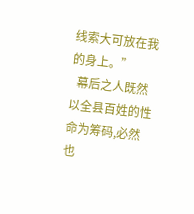线索大可放在我的身上。”
  幕后之人既然以全县百姓的性命为筹码,必然也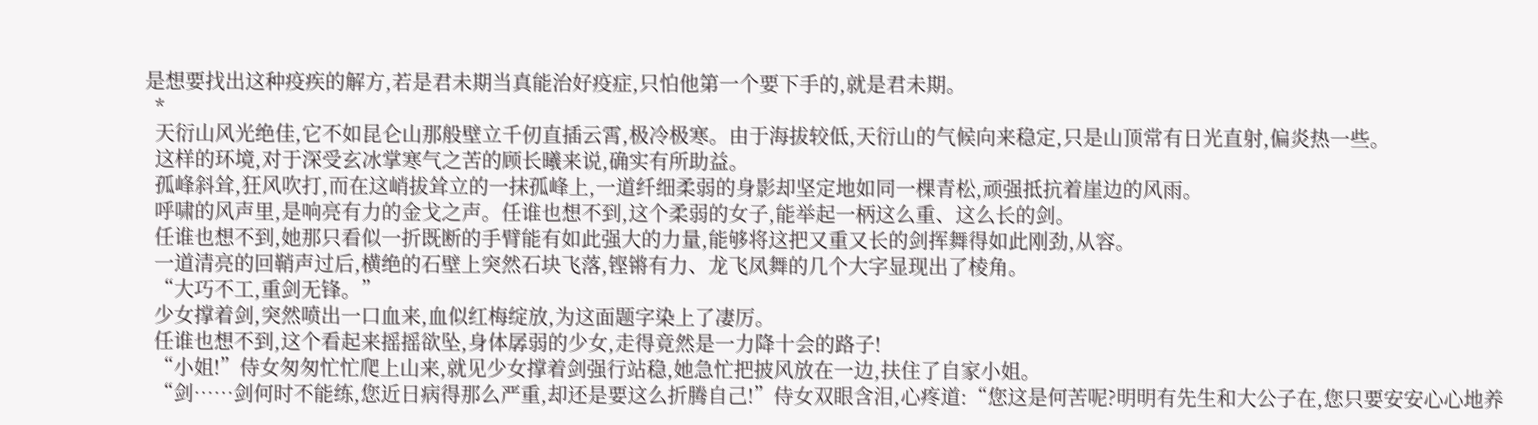是想要找出这种疫疾的解方,若是君未期当真能治好疫症,只怕他第一个要下手的,就是君未期。
  *
  天衍山风光绝佳,它不如昆仑山那般壁立千仞直插云霄,极冷极寒。由于海拔较低,天衍山的气候向来稳定,只是山顶常有日光直射,偏炎热一些。
  这样的环境,对于深受玄冰掌寒气之苦的顾长曦来说,确实有所助益。
  孤峰斜耸,狂风吹打,而在这峭拔耸立的一抹孤峰上,一道纤细柔弱的身影却坚定地如同一棵青松,顽强抵抗着崖边的风雨。
  呼啸的风声里,是响亮有力的金戈之声。任谁也想不到,这个柔弱的女子,能举起一柄这么重、这么长的剑。
  任谁也想不到,她那只看似一折既断的手臂能有如此强大的力量,能够将这把又重又长的剑挥舞得如此刚劲,从容。
  一道清亮的回鞘声过后,横绝的石壁上突然石块飞落,铿锵有力、龙飞凤舞的几个大字显现出了棱角。
  “大巧不工,重剑无锋。”
  少女撑着剑,突然喷出一口血来,血似红梅绽放,为这面题字染上了凄厉。
  任谁也想不到,这个看起来摇摇欲坠,身体孱弱的少女,走得竟然是一力降十会的路子!
  “小姐!”侍女匆匆忙忙爬上山来,就见少女撑着剑强行站稳,她急忙把披风放在一边,扶住了自家小姐。
  “剑……剑何时不能练,您近日病得那么严重,却还是要这么折腾自己!”侍女双眼含泪,心疼道:“您这是何苦呢?明明有先生和大公子在,您只要安安心心地养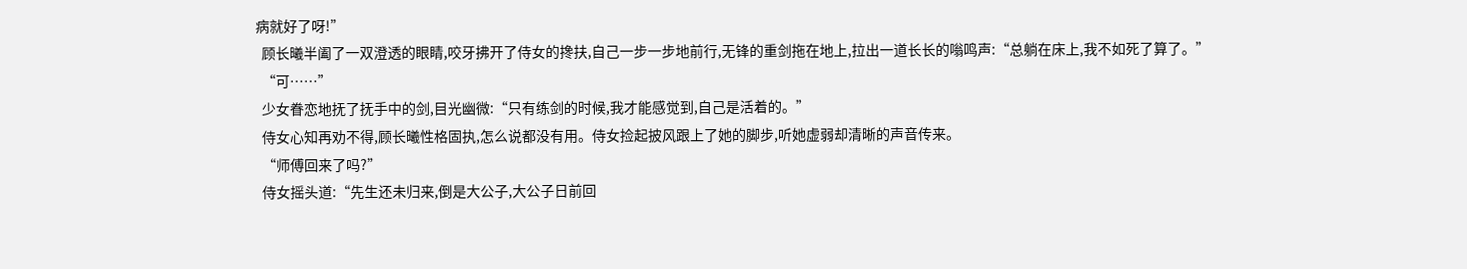病就好了呀!”
  顾长曦半阖了一双澄透的眼睛,咬牙拂开了侍女的搀扶,自己一步一步地前行,无锋的重剑拖在地上,拉出一道长长的嗡鸣声:“总躺在床上,我不如死了算了。”
  “可……”
  少女眷恋地抚了抚手中的剑,目光幽微:“只有练剑的时候,我才能感觉到,自己是活着的。”
  侍女心知再劝不得,顾长曦性格固执,怎么说都没有用。侍女捡起披风跟上了她的脚步,听她虚弱却清晰的声音传来。
  “师傅回来了吗?”
  侍女摇头道:“先生还未归来,倒是大公子,大公子日前回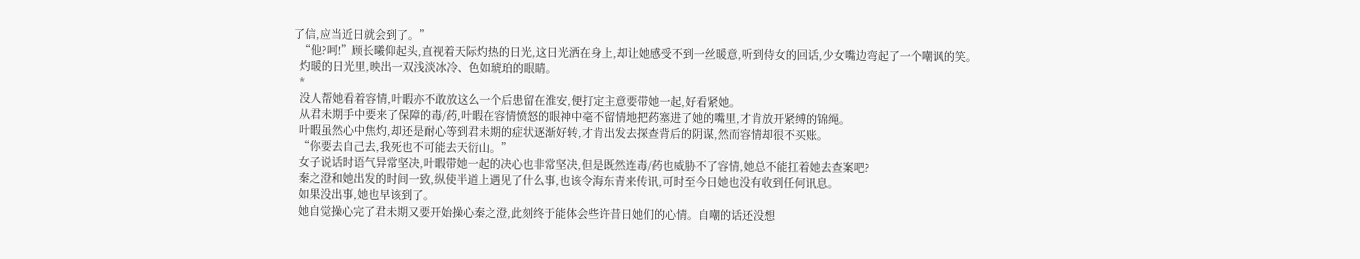了信,应当近日就会到了。”
  “他?呵!”顾长曦仰起头,直视着天际灼热的日光,这日光洒在身上,却让她感受不到一丝暖意,听到侍女的回话,少女嘴边弯起了一个嘲讽的笑。
  灼暖的日光里,映出一双浅淡冰冷、色如琥珀的眼睛。
  *
  没人帮她看着容情,叶暇亦不敢放这么一个后患留在淮安,便打定主意要带她一起,好看紧她。
  从君未期手中要来了保障的毒/药,叶暇在容情愤怒的眼神中毫不留情地把药塞进了她的嘴里,才肯放开紧缚的锦绳。
  叶暇虽然心中焦灼,却还是耐心等到君未期的症状逐渐好转,才肯出发去探查背后的阴谋,然而容情却很不买账。
  “你要去自己去,我死也不可能去天衍山。”
  女子说话时语气异常坚决,叶暇带她一起的决心也非常坚决,但是既然连毒/药也威胁不了容情,她总不能扛着她去查案吧?
  秦之澄和她出发的时间一致,纵使半道上遇见了什么事,也该令海东青来传讯,可时至今日她也没有收到任何讯息。
  如果没出事,她也早该到了。
  她自觉操心完了君未期又要开始操心秦之澄,此刻终于能体会些许昔日她们的心情。自嘲的话还没想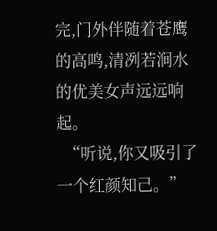完,门外伴随着苍鹰的高鸣,清冽若涧水的优美女声远远响起。
  “听说,你又吸引了一个红颜知己。”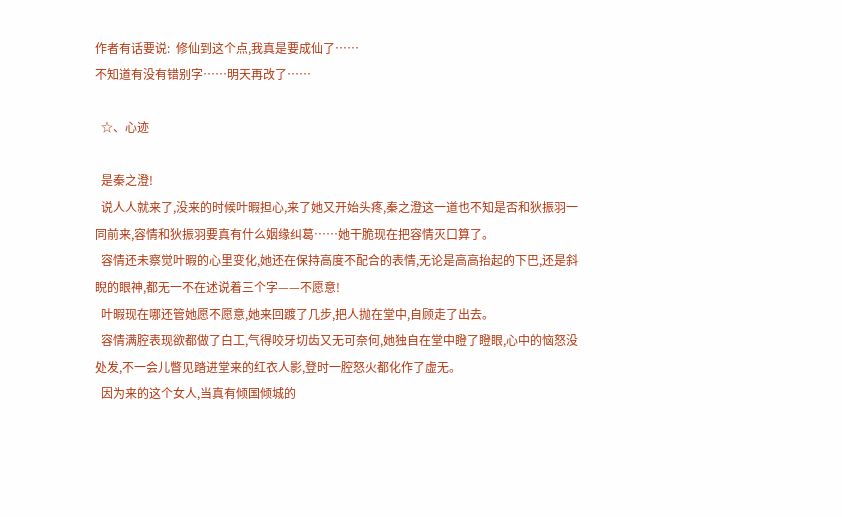作者有话要说:  修仙到这个点,我真是要成仙了……
不知道有没有错别字……明天再改了……

  ☆、心迹

  是秦之澄!
  说人人就来了,没来的时候叶暇担心,来了她又开始头疼,秦之澄这一道也不知是否和狄振羽一同前来,容情和狄振羽要真有什么姻缘纠葛……她干脆现在把容情灭口算了。
  容情还未察觉叶暇的心里变化,她还在保持高度不配合的表情,无论是高高抬起的下巴,还是斜睨的眼神,都无一不在述说着三个字——不愿意!
  叶暇现在哪还管她愿不愿意,她来回踱了几步,把人抛在堂中,自顾走了出去。
  容情满腔表现欲都做了白工,气得咬牙切齿又无可奈何,她独自在堂中瞪了瞪眼,心中的恼怒没处发,不一会儿瞥见踏进堂来的红衣人影,登时一腔怒火都化作了虚无。
  因为来的这个女人,当真有倾国倾城的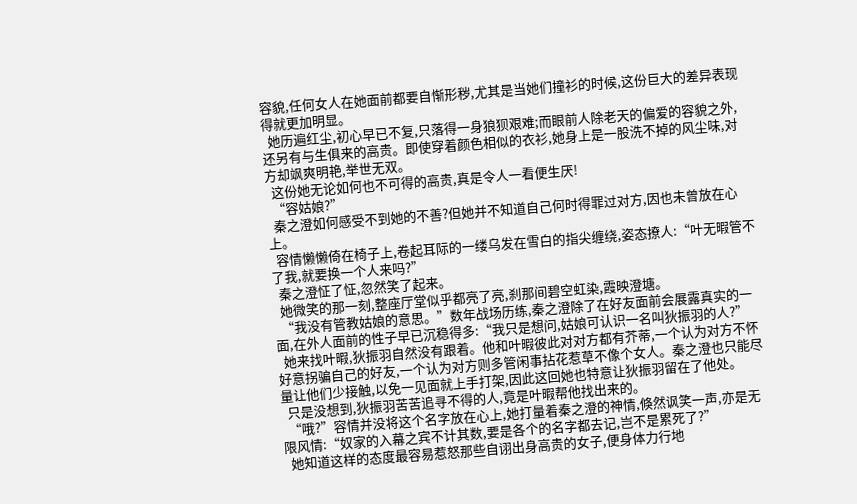容貌,任何女人在她面前都要自惭形秽,尤其是当她们撞衫的时候,这份巨大的差异表现得就更加明显。
  她历遍红尘,初心早已不复,只落得一身狼狈艰难;而眼前人除老天的偏爱的容貌之外,还另有与生俱来的高贵。即使穿着颜色相似的衣衫,她身上是一股洗不掉的风尘味,对方却飒爽明艳,举世无双。
  这份她无论如何也不可得的高贵,真是令人一看便生厌!
  “容姑娘?”
  秦之澄如何感受不到她的不善?但她并不知道自己何时得罪过对方,因也未曾放在心上。
  容情懒懒倚在椅子上,卷起耳际的一缕乌发在雪白的指尖缠绕,姿态撩人:“叶无暇管不了我,就要换一个人来吗?”
  秦之澄怔了怔,忽然笑了起来。
  她微笑的那一刻,整座厅堂似乎都亮了亮,刹那间碧空虹染,霞映澄塘。
  “我没有管教姑娘的意思。”数年战场历练,秦之澄除了在好友面前会展露真实的一面,在外人面前的性子早已沉稳得多:“我只是想问,姑娘可认识一名叫狄振羽的人?”
  她来找叶暇,狄振羽自然没有跟着。他和叶暇彼此对对方都有芥蒂,一个认为对方不怀好意拐骗自己的好友,一个认为对方则多管闲事拈花惹草不像个女人。秦之澄也只能尽量让他们少接触,以免一见面就上手打架,因此这回她也特意让狄振羽留在了他处。
  只是没想到,狄振羽苦苦追寻不得的人,竟是叶暇帮他找出来的。
  “哦?”容情并没将这个名字放在心上,她打量着秦之澄的神情,倏然讽笑一声,亦是无限风情:“奴家的入幕之宾不计其数,要是各个的名字都去记,岂不是累死了?”
  她知道这样的态度最容易惹怒那些自诩出身高贵的女子,便身体力行地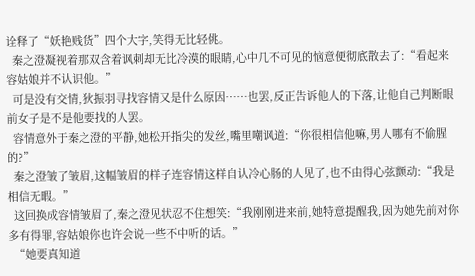诠释了“妖艳贱货”四个大字,笑得无比轻佻。
  秦之澄凝视着那双含着讽刺却无比冷漠的眼睛,心中几不可见的恼意便彻底散去了:“看起来容姑娘并不认识他。”
  可是没有交情,狄振羽寻找容情又是什么原因……也罢,反正告诉他人的下落,让他自己判断眼前女子是不是他要找的人罢。
  容情意外于秦之澄的平静,她松开指尖的发丝,嘴里嘲讽道:“你很相信他嘛,男人哪有不偷腥的?”
  秦之澄皱了皱眉,这幅皱眉的样子连容情这样自认冷心肠的人见了,也不由得心弦颤动:“我是相信无暇。”
  这回换成容情皱眉了,秦之澄见状忍不住想笑:“我刚刚进来前,她特意提醒我,因为她先前对你多有得罪,容姑娘你也许会说一些不中听的话。”
  “她要真知道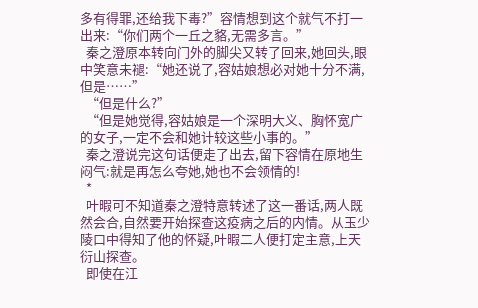多有得罪,还给我下毒?”容情想到这个就气不打一出来:“你们两个一丘之貉,无需多言。”
  秦之澄原本转向门外的脚尖又转了回来,她回头,眼中笑意未褪:“她还说了,容姑娘想必对她十分不满,但是……”
  “但是什么?”
  “但是她觉得,容姑娘是一个深明大义、胸怀宽广的女子,一定不会和她计较这些小事的。”
  秦之澄说完这句话便走了出去,留下容情在原地生闷气:就是再怎么夸她,她也不会领情的!
  *
  叶暇可不知道秦之澄特意转述了这一番话,两人既然会合,自然要开始探查这疫病之后的内情。从玉少陵口中得知了他的怀疑,叶暇二人便打定主意,上天衍山探查。
  即使在江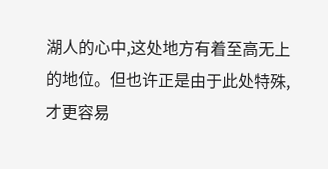湖人的心中,这处地方有着至高无上的地位。但也许正是由于此处特殊,才更容易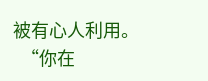被有心人利用。
  “你在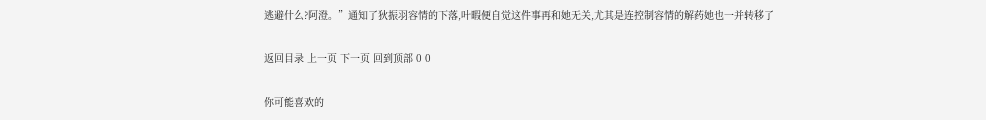逃避什么?阿澄。”通知了狄振羽容情的下落,叶暇便自觉这件事再和她无关,尤其是连控制容情的解药她也一并转移了

返回目录 上一页 下一页 回到顶部 0 0

你可能喜欢的